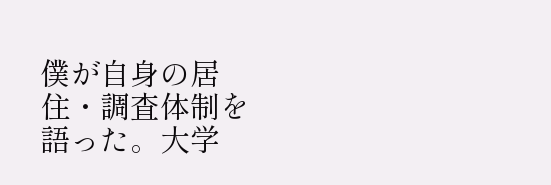僕が自身の居住・調査体制を語った。大学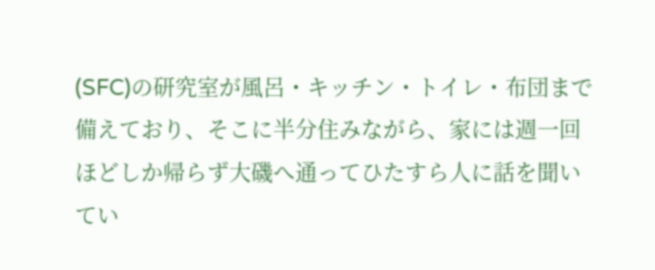(SFC)の研究室が風呂・キッチン・トイレ・布団まで備えており、そこに半分住みながら、家には週一回ほどしか帰らず大磯へ通ってひたすら人に話を聞いてい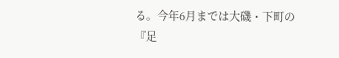る。今年6月までは大磯・下町の『足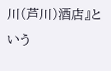川(芦川)酒店』という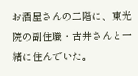お酒屋さんの二階に、東光院の副住職・古井さんと一緒に住んでいた。